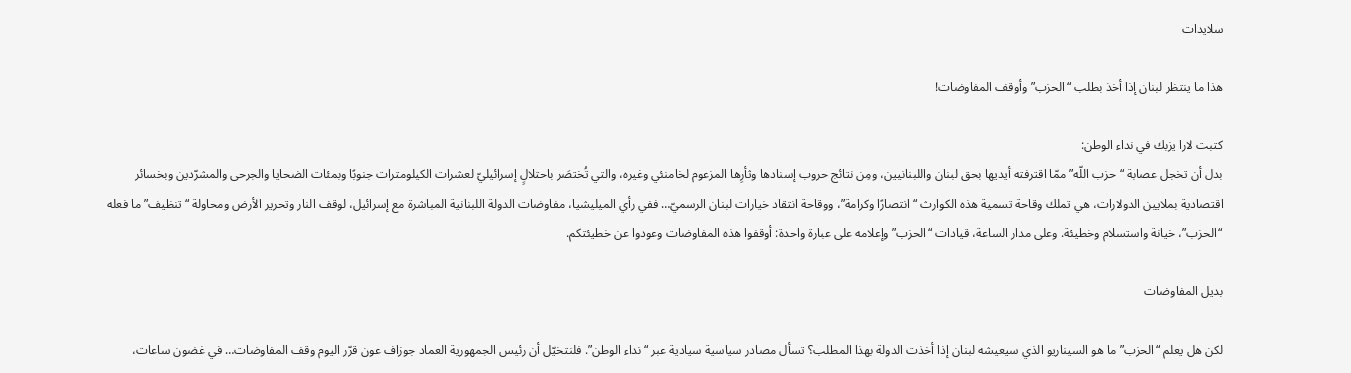سلايدات

هذا ما ينتظر لبنان إذا أخذ بطلب “الحزب” وأوقف المفاوضات!

كتبت لارا يزبك في نداء الوطن:
بدل أن تخجل عصابة “حزب اللّه” ممّا اقترفته أيديها بحق لبنان واللبنانيين، ومِن نتائج حروب إسنادها وثأرِها المزعوم لخامنئي وغيره، والتي تُختصَر باحتلالٍ إسرائيليّ لعشرات الكيلومترات جنوبًا وبمئات الضحايا والجرحى والمشرّدين وبخسائر اقتصادية بملايين الدولارات، هي تملك وقاحة تسمية هذه الكوارث “انتصارًا وكرامة”، ووقاحة انتقاد خيارات لبنان الرسميّ… ففي رأي الميليشيا، مفاوضات الدولة اللبنانية المباشرة مع إسرائيل، لوقف النار وتحرير الأرض ومحاولة “تنظيف” ما فعله “الحزب”، خيانة واستسلام وخطيئة. وعلى مدار الساعة، قيادات “الحزب” وإعلامه على عبارة واحدة: أوقفوا هذه المفاوضات وعودوا عن خطيئتكم.

بديل المفاوضات

لكن هل يعلم “الحزب” ما هو السيناريو الذي سيعيشه لبنان إذا أخذت الدولة بهذا المطلب؟ تسأل مصادر سياسية سيادية عبر “نداء الوطن”. فلنتخيّل أن رئيس الجمهورية العماد جوزاف عون قرّر اليوم وقف المفاوضات… في غضون ساعات،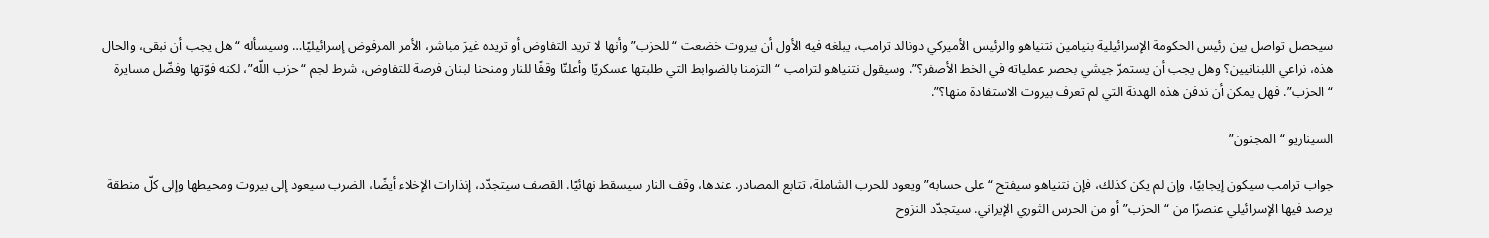سيحصل تواصل بين رئيس الحكومة الإسرائيلية بنيامين نتنياهو والرئيس الأميركي دونالد ترامب، يبلغه فيه الأول أن بيروت خضعت “للحزب” وأنها لا تريد التفاوض أو تريده غيرَ مباشر، الأمر المرفوض إسرائيليًا… وسيسأله “هل يجب أن نبقى، والحال هذه، نراعي اللبنانيين؟ وهل يجب أن يستمرّ جيشي بحصر عملياته في الخط الأصفر؟”. وسيقول نتنياهو لترامب “التزمنا بالضوابط التي طلبتها عسكريًا وأعلنّا وقفًا للنار ومنحنا لبنان فرصة للتفاوض، شرط لجم “حزب اللّه”، لكنه فوّتها وفضّل مسايرة “الحزب”. فهل يمكن أن ندفن هذه الهدنة التي لم تعرف بيروت الاستفادة منها؟”.

السيناريو “المجنون”

جواب ترامب سيكون إيجابيًا، وإن لم يكن كذلك، فإن نتنياهو سيفتح “على حسابه” ويعود للحرب الشاملة، تتابع المصادر. عندها، وقف النار سيسقط نهائيًا. القصف سيتجدّد، إنذارات الإخلاء أيضًا، الضرب سيعود إلى بيروت ومحيطها وإلى كلّ منطقة يرصد فيها الإسرائيلي عنصرًا من “الحزب” أو من الحرس الثوري الإيراني. سيتجدّد النزوح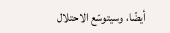أيضًا، وسيتوسّع الاحتلال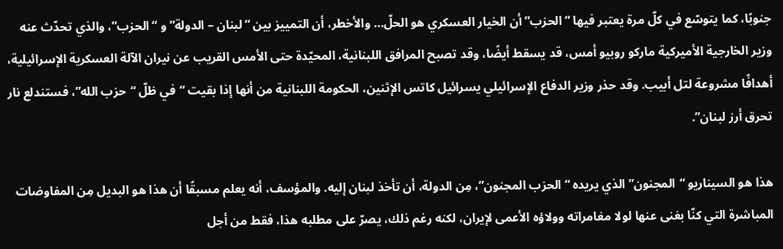جنوبًا، كما يتوسّع في كلّ مرة يعتبر فيها “الحزب” أن الخيار العسكري هو الحلّ… والأخطر، أن التمييز بين “لبنان – الدولة” و “الحزب”، والذي تحدّث عنه وزير الخارجية الأميركية ماركو روبيو أمس، قد يسقط أيضًا، وقد تصبح المرافق اللبنانية، المحيّدة حتى الأمس القريب عن نيران الآلة العسكرية الإسرائيلية، أهدافًا مشروعة لتل أبيب. وقد حذر وزير الدفاع الإسرائيلي يسرائيل كاتس الإثنين، الحكومة اللبنانية من أنها إذا بقيت “في ظلّ “حزب الله”، فستندلع نار تحرق أرز لبنان”.

هذا هو السيناريو “المجنون” الذي يريده “الحزب المجنون”، مِن الدولة، أن تأخذ لبنان إليه. والمؤسف، أنه يعلم مسبقًا أن هذا هو البديل مِن المفاوضات المباشرة التي كنّا بغنى عنها لولا مغامراته وولاؤه الأعمى لإيران، لكنه رغم ذلك، يصرّ على مطلبه هذا، فقط من أجل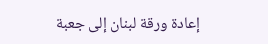إعادة ورقة لبنان إلى جعبة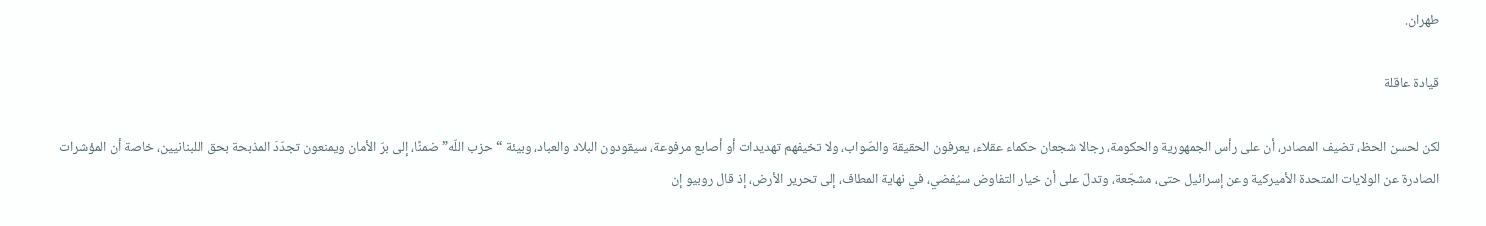طهران.

قيادة عاقلة

لكن لحسن الحظ، تضيف المصادر، أن على رأس الجمهورية والحكومة، رجالا شجعان حكماء عقلاء، يعرفون الحقيقة والصّواب، ولا تخيفهم تهديدات أو أصابع مرفوعة، سيقودون البلاد والعباد، وبيئة “حزب اللّه” ضمنًا، إلى برّ الأمان ويمنعون تجدّدَ المذبحة بحق اللبنانيين، خاصة أن المؤشرات الصادرة عن الولايات المتحدة الأميركية وعن إسرائيل حتى، مشجّعة، وتدلّ على أن خيار التفاوض سيُفضي، في نهاية المطاف، إلى تحرير الأرض، إذ قال روبيو إن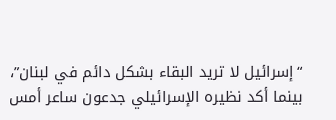“إسرائيل لا تريد البقاء بشكل دائم في لبنان”، بينما أكد نظيره الإسرائيلي جدعون ساعر أمس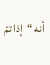أنه “إذا تمّ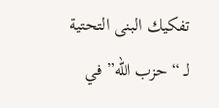تفكيك البنى التحتية لـ “حزب اللّه” في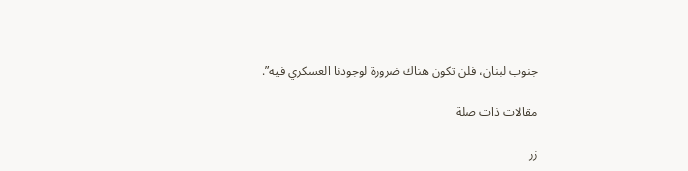جنوب لبنان، فلن تكون هناك ضرورة لوجودنا العسكري فيه”.

مقالات ذات صلة

زر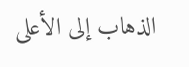الذهاب إلى الأعلى